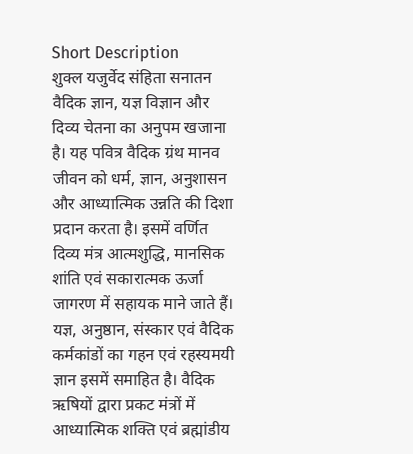Short Description
शुक्ल यजुर्वेद संहिता सनातन वैदिक ज्ञान, यज्ञ विज्ञान और दिव्य चेतना का अनुपम खजाना है। यह पवित्र वैदिक ग्रंथ मानव जीवन को धर्म, ज्ञान, अनुशासन और आध्यात्मिक उन्नति की दिशा प्रदान करता है। इसमें वर्णित दिव्य मंत्र आत्मशुद्धि, मानसिक शांति एवं सकारात्मक ऊर्जा जागरण में सहायक माने जाते हैं। यज्ञ, अनुष्ठान, संस्कार एवं वैदिक कर्मकांडों का गहन एवं रहस्यमयी ज्ञान इसमें समाहित है। वैदिक ऋषियों द्वारा प्रकट मंत्रों में आध्यात्मिक शक्ति एवं ब्रह्मांडीय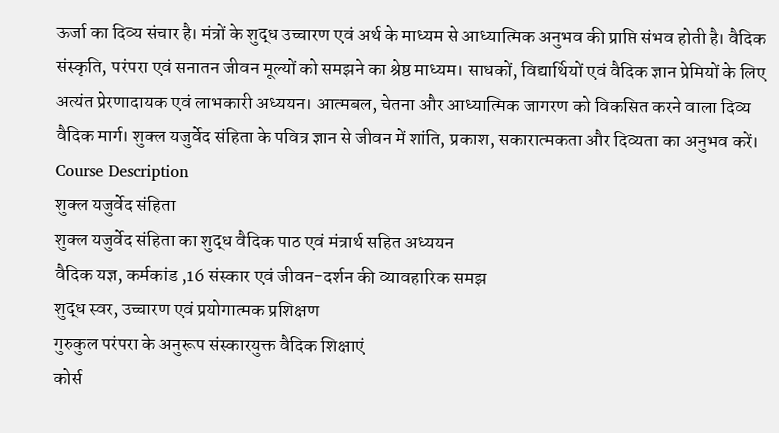ऊर्जा का दिव्य संचार है। मंत्रों के शुद्ध उच्चारण एवं अर्थ के माध्यम से आध्यात्मिक अनुभव की प्राप्ति संभव होती है। वैदिक संस्कृति, परंपरा एवं सनातन जीवन मूल्यों को समझने का श्रेष्ठ माध्यम। साधकों, विद्यार्थियों एवं वैदिक ज्ञान प्रेमियों के लिए अत्यंत प्रेरणादायक एवं लाभकारी अध्ययन। आत्मबल, चेतना और आध्यात्मिक जागरण को विकसित करने वाला दिव्य वैदिक मार्ग। शुक्ल यजुर्वेद संहिता के पवित्र ज्ञान से जीवन में शांति, प्रकाश, सकारात्मकता और दिव्यता का अनुभव करें।
Course Description
शुक्ल यजुर्वेद संहिता
शुक्ल यजुर्वेद संहिता का शुद्ध वैदिक पाठ एवं मंत्रार्थ सहित अध्ययन
वैदिक यज्ञ, कर्मकांड ,16 संस्कार एवं जीवन-दर्शन की व्यावहारिक समझ
शुद्ध स्वर, उच्चारण एवं प्रयोगात्मक प्रशिक्षण
गुरुकुल परंपरा के अनुरूप संस्कारयुक्त वैदिक शिक्षाएं
कोर्स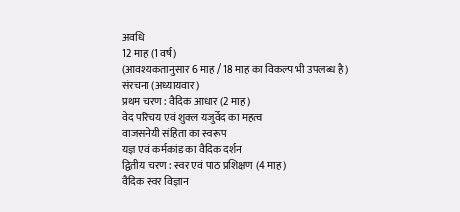अवधि
12 माह (1 वर्ष)
(आवश्यकतानुसार 6 माह / 18 माह का विकल्प भी उपलब्ध है )
संरचना (अध्यायवार)
प्रथम चरण : वैदिक आधार (2 माह)
वेद परिचय एवं शुक्ल यजुर्वेद का महत्व
वाजसनेयी संहिता का स्वरूप
यज्ञ एवं कर्मकांड का वैदिक दर्शन
द्वितीय चरण : स्वर एवं पाठ प्रशिक्षण (4 माह)
वैदिक स्वर विज्ञान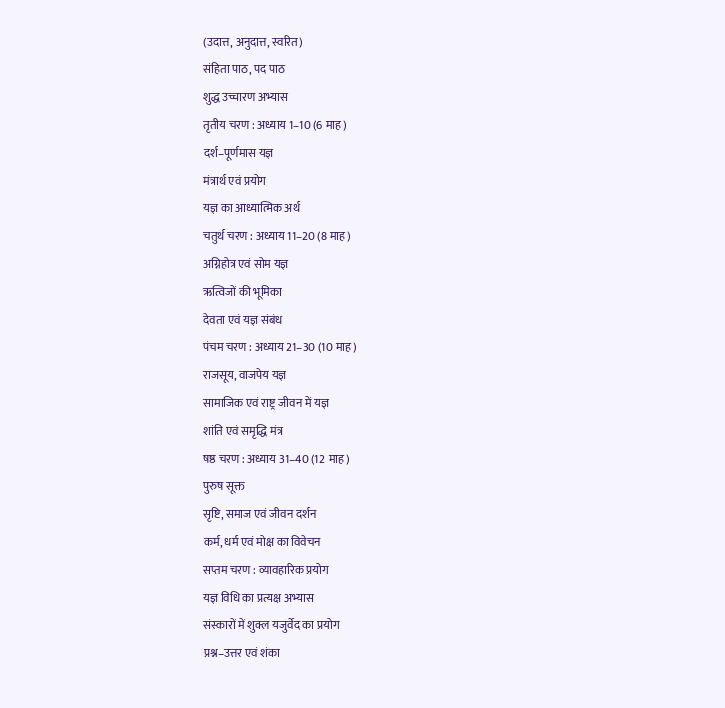(उदात्त, अनुदात्त, स्वरित)
संहिता पाठ, पद पाठ
शुद्ध उच्चारण अभ्यास
तृतीय चरण : अध्याय 1–10 (6 माह)
दर्श–पूर्णमास यज्ञ
मंत्रार्थ एवं प्रयोग
यज्ञ का आध्यात्मिक अर्थ
चतुर्थ चरण : अध्याय 11–20 (8 माह)
अग्निहोत्र एवं सोम यज्ञ
ऋत्विजों की भूमिका
देवता एवं यज्ञ संबंध
पंचम चरण : अध्याय 21–30 (10 माह)
राजसूय, वाजपेय यज्ञ
सामाजिक एवं राष्ट्र जीवन में यज्ञ
शांति एवं समृद्धि मंत्र
षष्ठ चरण : अध्याय 31–40 (12 माह)
पुरुष सूक्त
सृष्टि, समाज एवं जीवन दर्शन
कर्म, धर्म एवं मोक्ष का विवेचन
सप्तम चरण : व्यावहारिक प्रयोग
यज्ञ विधि का प्रत्यक्ष अभ्यास
संस्कारों में शुक्ल यजुर्वेद का प्रयोग
प्रश्न–उत्तर एवं शंका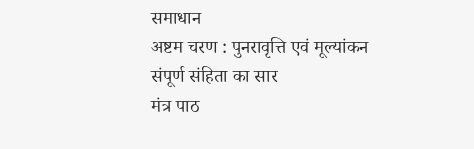समाधान
अष्टम चरण : पुनरावृत्ति एवं मूल्यांकन
संपूर्ण संहिता का सार
मंत्र पाठ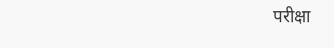परीक्षा